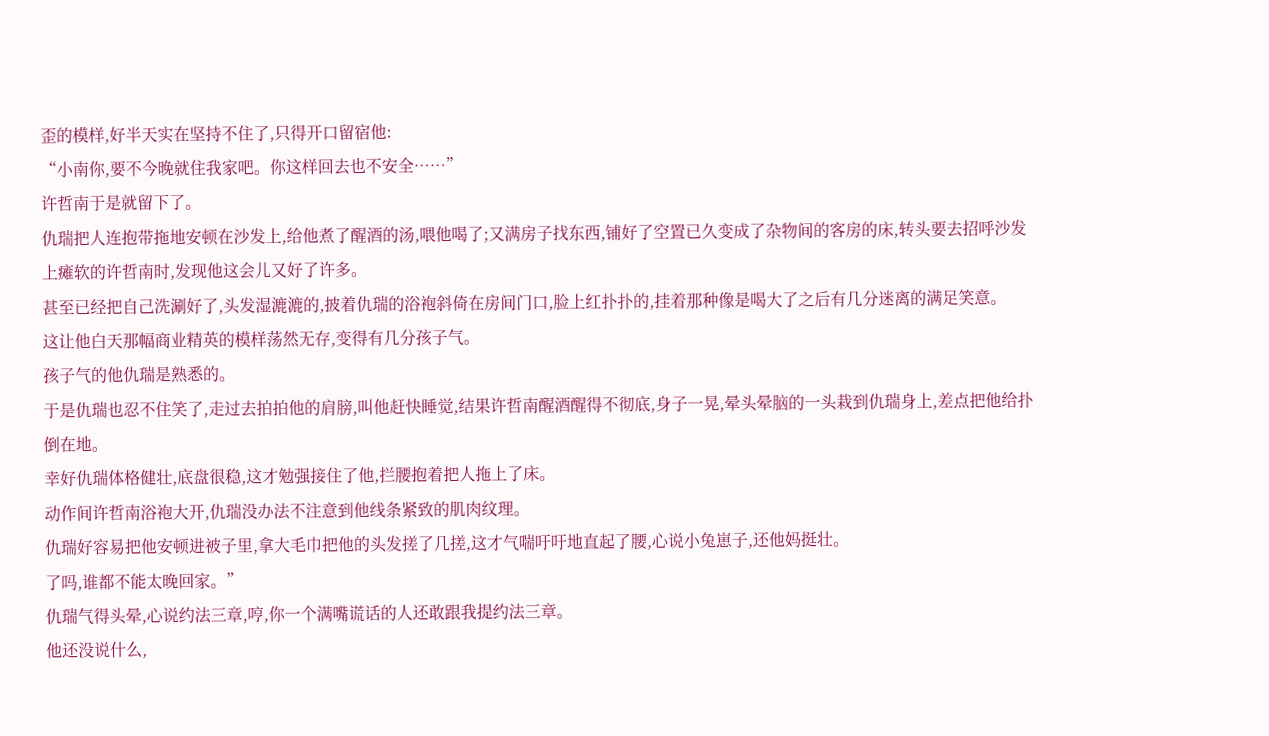歪的模样,好半天实在坚持不住了,只得开口留宿他:
“小南你,要不今晚就住我家吧。你这样回去也不安全……”
许哲南于是就留下了。
仇瑞把人连抱带拖地安顿在沙发上,给他煮了醒酒的汤,喂他喝了;又满房子找东西,铺好了空置已久变成了杂物间的客房的床,转头要去招呼沙发上瘫软的许哲南时,发现他这会儿又好了许多。
甚至已经把自己洗涮好了,头发湿漉漉的,披着仇瑞的浴袍斜倚在房间门口,脸上红扑扑的,挂着那种像是喝大了之后有几分迷离的满足笑意。
这让他白天那幅商业精英的模样荡然无存,变得有几分孩子气。
孩子气的他仇瑞是熟悉的。
于是仇瑞也忍不住笑了,走过去拍拍他的肩膀,叫他赶快睡觉,结果许哲南醒酒醒得不彻底,身子一晃,晕头晕脑的一头栽到仇瑞身上,差点把他给扑倒在地。
幸好仇瑞体格健壮,底盘很稳,这才勉强接住了他,拦腰抱着把人拖上了床。
动作间许哲南浴袍大开,仇瑞没办法不注意到他线条紧致的肌肉纹理。
仇瑞好容易把他安顿进被子里,拿大毛巾把他的头发搓了几搓,这才气喘吁吁地直起了腰,心说小兔崽子,还他妈挺壮。
了吗,谁都不能太晚回家。”
仇瑞气得头晕,心说约法三章,哼,你一个满嘴谎话的人还敢跟我提约法三章。
他还没说什么,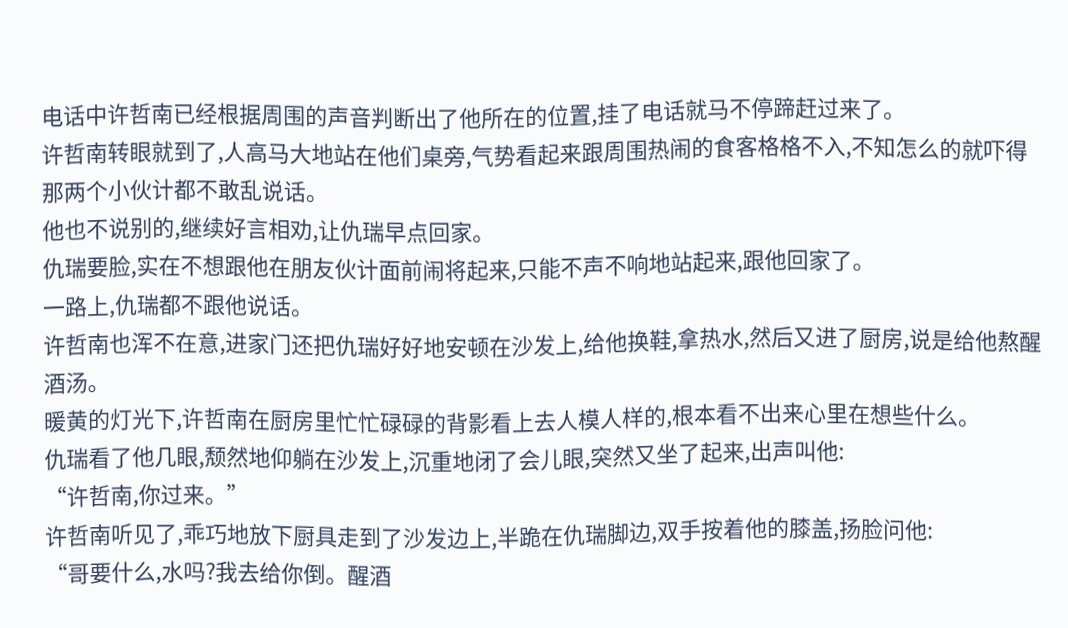电话中许哲南已经根据周围的声音判断出了他所在的位置,挂了电话就马不停蹄赶过来了。
许哲南转眼就到了,人高马大地站在他们桌旁,气势看起来跟周围热闹的食客格格不入,不知怎么的就吓得那两个小伙计都不敢乱说话。
他也不说别的,继续好言相劝,让仇瑞早点回家。
仇瑞要脸,实在不想跟他在朋友伙计面前闹将起来,只能不声不响地站起来,跟他回家了。
一路上,仇瑞都不跟他说话。
许哲南也浑不在意,进家门还把仇瑞好好地安顿在沙发上,给他换鞋,拿热水,然后又进了厨房,说是给他熬醒酒汤。
暖黄的灯光下,许哲南在厨房里忙忙碌碌的背影看上去人模人样的,根本看不出来心里在想些什么。
仇瑞看了他几眼,颓然地仰躺在沙发上,沉重地闭了会儿眼,突然又坐了起来,出声叫他:
“许哲南,你过来。”
许哲南听见了,乖巧地放下厨具走到了沙发边上,半跪在仇瑞脚边,双手按着他的膝盖,扬脸问他:
“哥要什么,水吗?我去给你倒。醒酒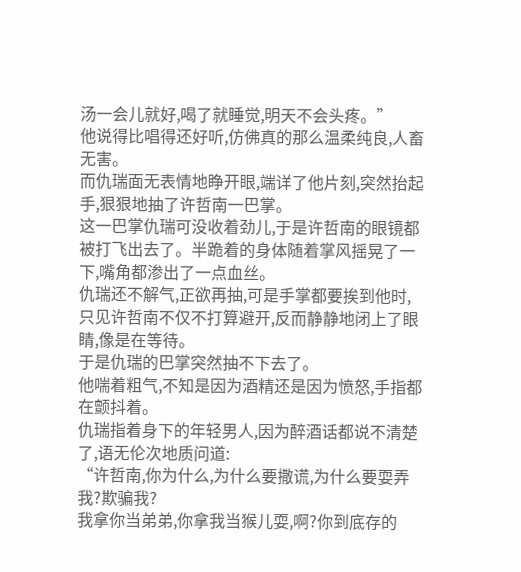汤一会儿就好,喝了就睡觉,明天不会头疼。”
他说得比唱得还好听,仿佛真的那么温柔纯良,人畜无害。
而仇瑞面无表情地睁开眼,端详了他片刻,突然抬起手,狠狠地抽了许哲南一巴掌。
这一巴掌仇瑞可没收着劲儿,于是许哲南的眼镜都被打飞出去了。半跪着的身体随着掌风摇晃了一下,嘴角都渗出了一点血丝。
仇瑞还不解气,正欲再抽,可是手掌都要挨到他时,只见许哲南不仅不打算避开,反而静静地闭上了眼睛,像是在等待。
于是仇瑞的巴掌突然抽不下去了。
他喘着粗气,不知是因为酒精还是因为愤怒,手指都在颤抖着。
仇瑞指着身下的年轻男人,因为醉酒话都说不清楚了,语无伦次地质问道:
“许哲南,你为什么,为什么要撒谎,为什么要耍弄我?欺骗我?
我拿你当弟弟,你拿我当猴儿耍,啊?你到底存的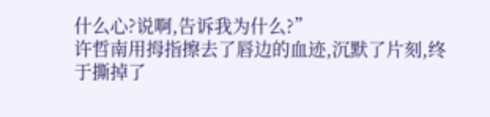什么心?说啊,告诉我为什么?”
许哲南用拇指擦去了唇边的血迹,沉默了片刻,终于撕掉了